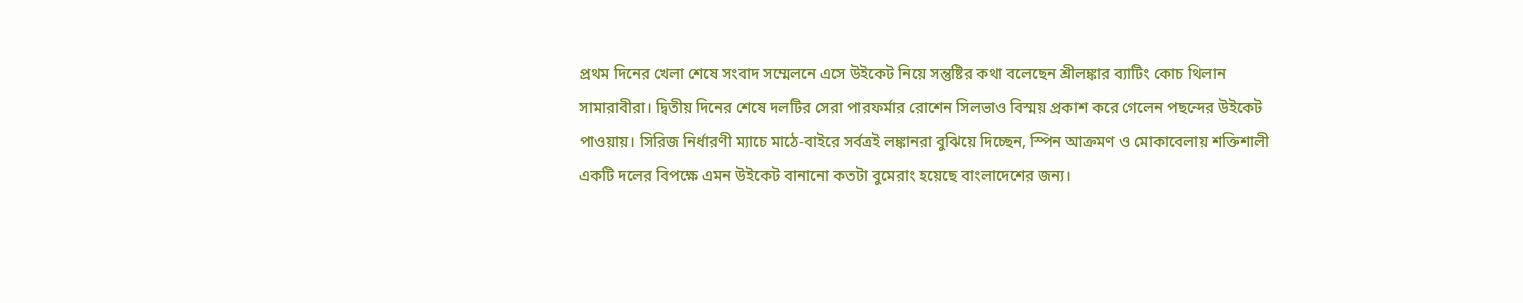প্রথম দিনের খেলা শেষে সংবাদ সম্মেলনে এসে উইকেট নিয়ে সন্তুষ্টির কথা বলেছেন শ্রীলঙ্কার ব্যাটিং কোচ থিলান সামারাবীরা। দ্বিতীয় দিনের শেষে দলটির সেরা পারফর্মার রোশেন সিলভাও বিস্ময় প্রকাশ করে গেলেন পছন্দের উইকেট পাওয়ায়। সিরিজ নির্ধারণী ম্যাচে মাঠে-বাইরে সর্বত্রই লঙ্কানরা বুঝিয়ে দিচ্ছেন, স্পিন আক্রমণ ও মোকাবেলায় শক্তিশালী একটি দলের বিপক্ষে এমন উইকেট বানানো কতটা বুমেরাং হয়েছে বাংলাদেশের জন্য।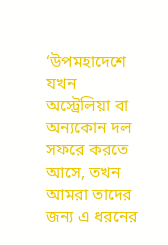‘উপমহাদেশে যখন অস্ট্রেলিয়া বা অন্যকোন দল সফরে করতে আসে, তখন আমরা তাদের জন্য এ ধরনের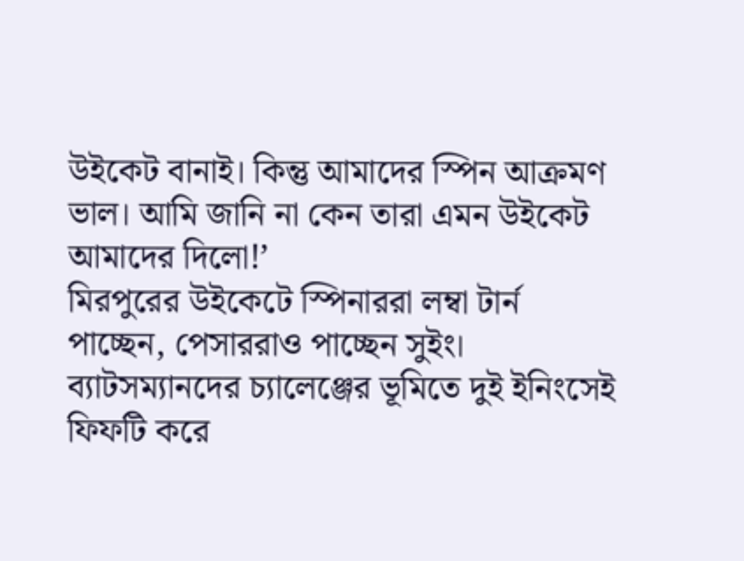উইকেট বানাই। কিন্তু আমাদের স্পিন আক্রমণ ভাল। আমি জানি না কেন তারা এমন উইকেট আমাদের দিলো!’
মিরপুরের উইকেটে স্পিনাররা লম্বা টার্ন পাচ্ছেন, পেসাররাও পাচ্ছেন সুইং। ব্যাটসম্যানদের চ্যালেঞ্জের ভূমিতে দুই ইনিংসেই ফিফটি করে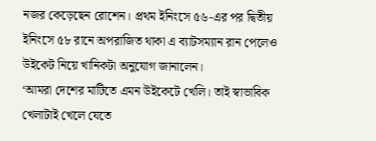নজর কেড়েছেন রোশেন। প্রথম ইনিংসে ৫৬-এর পর দ্বিতীয় ইনিংসে ৫৮ রানে অপরাজিত থাকা এ ব্যাটসম্যান রান পেলেও উইকেট নিয়ে খানিকটা অনুযোগ জানালেন।
‘আমরা দেশের মাটিতে এমন উইকেটে খেলি। তাই স্বাভাবিক খেলাটাই খেলে যেতে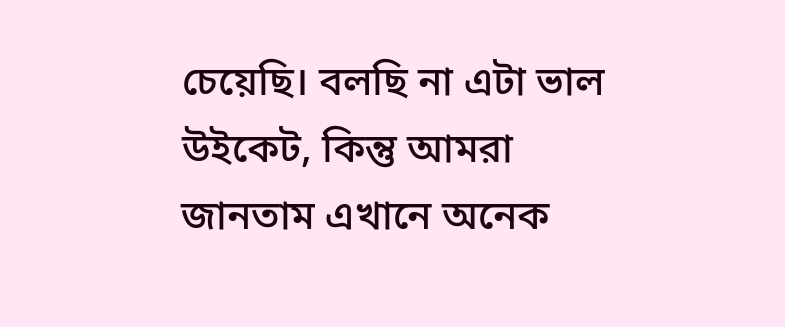চেয়েছি। বলছি না এটা ভাল উইকেট, কিন্তু আমরা জানতাম এখানে অনেক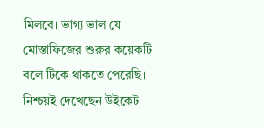মিলবে। ভাগ্য ভাল যে মোস্তাফিজের শুরুর কয়েকটি বলে টিকে থাকতে পেরেছি। নিশ্চয়ই দেখেছেন উইকেট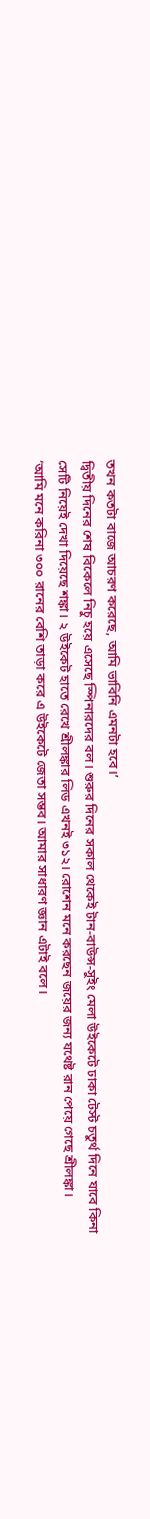তখন কতটা বাজে আচরণ করেছে, আমি ভাবিনি এমনটা হবে।’
দ্বিতীয় দিনের শেষ বিকেলে নিচু হয়ে এসেছে স্পিনারদের বল। শুরুর দিনের সকাল থেকেই টান-বাউন্স-সুইং মেলা উইকেটে ঢাকা টেস্ট চতুর্থ দিনে যাবে কিনা সেটি নিয়েই দেখা দিয়েছে শঙ্কা। ২ উইকেট হাতে রেখে শ্রীলঙ্কার লিড এখনই ৩১২। রোশেন মনে করছেন জয়ের জন্য যথেষ্ট রান পেয়ে গেছে শ্রীলঙ্কা।
‘আমি মনে করিনা ৩০০ রানের বেশি তাড়া করে এ উইকেটে জেতা সম্ভব। আমার সাধারণ জ্ঞান এটাই বলে।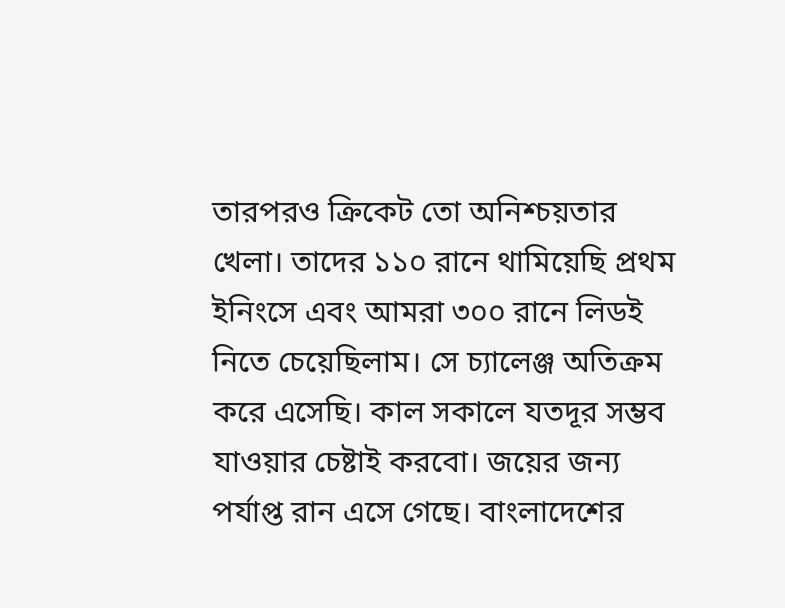তারপরও ক্রিকেট তো অনিশ্চয়তার খেলা। তাদের ১১০ রানে থামিয়েছি প্রথম ইনিংসে এবং আমরা ৩০০ রানে লিডই নিতে চেয়েছিলাম। সে চ্যালেঞ্জ অতিক্রম করে এসেছি। কাল সকালে যতদূর সম্ভব যাওয়ার চেষ্টাই করবো। জয়ের জন্য পর্যাপ্ত রান এসে গেছে। বাংলাদেশের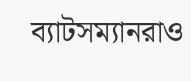ব্যাটসম্যানরাও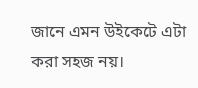জানে এমন উইকেটে এটা করা সহজ নয়।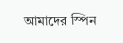আমাদের স্পিন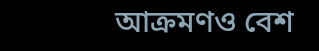আক্রমণও বেশ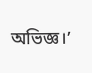অভিজ্ঞ।’